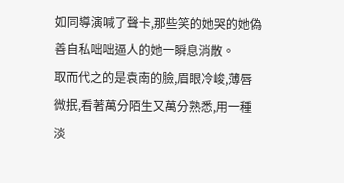如同導演喊了聲卡,那些笑的她哭的她偽善自私咄咄逼人的她一瞬息消散。
取而代之的是袁南的臉,眉眼冷峻,薄唇微抿,看著萬分陌生又萬分熟悉,用一種淡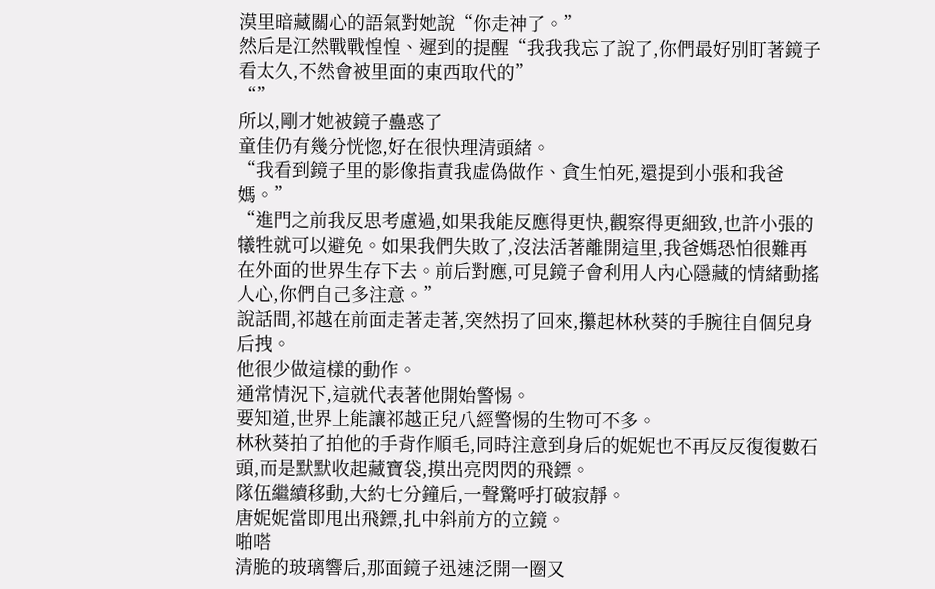漠里暗藏關心的語氣對她說“你走神了。”
然后是江然戰戰惶惶、遲到的提醒“我我我忘了說了,你們最好別盯著鏡子看太久,不然會被里面的東西取代的”
“”
所以,剛才她被鏡子蠱惑了
童佳仍有幾分恍惚,好在很快理清頭緒。
“我看到鏡子里的影像指責我虛偽做作、貪生怕死,還提到小張和我爸媽。”
“進門之前我反思考慮過,如果我能反應得更快,觀察得更細致,也許小張的犧牲就可以避免。如果我們失敗了,沒法活著離開這里,我爸媽恐怕很難再在外面的世界生存下去。前后對應,可見鏡子會利用人內心隱藏的情緒動搖人心,你們自己多注意。”
說話間,祁越在前面走著走著,突然拐了回來,攥起林秋葵的手腕往自個兒身后拽。
他很少做這樣的動作。
通常情況下,這就代表著他開始警惕。
要知道,世界上能讓祁越正兒八經警惕的生物可不多。
林秋葵拍了拍他的手背作順毛,同時注意到身后的妮妮也不再反反復復數石頭,而是默默收起藏寶袋,摸出亮閃閃的飛鏢。
隊伍繼續移動,大約七分鐘后,一聲驚呼打破寂靜。
唐妮妮當即甩出飛鏢,扎中斜前方的立鏡。
啪嗒
清脆的玻璃響后,那面鏡子迅速泛開一圈又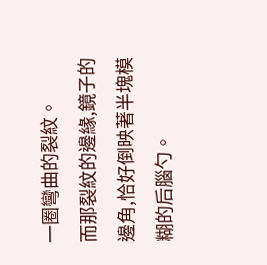一圈彎曲的裂紋。
而那裂紋的邊緣,鏡子的邊角,恰好倒映著半塊模糊的后腦勺。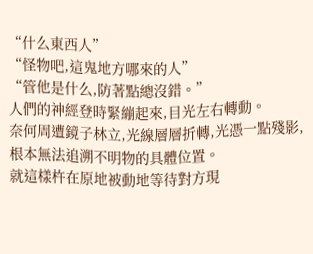“什么東西人”
“怪物吧,這鬼地方哪來的人”
“管他是什么,防著點總沒錯。”
人們的神經登時緊繃起來,目光左右轉動。
奈何周遭鏡子林立,光線層層折轉,光憑一點殘影,根本無法追溯不明物的具體位置。
就這樣杵在原地被動地等待對方現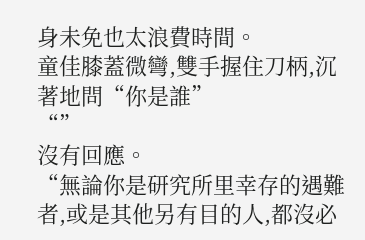身未免也太浪費時間。
童佳膝蓋微彎,雙手握住刀柄,沉著地問“你是誰”
“”
沒有回應。
“無論你是研究所里幸存的遇難者,或是其他另有目的人,都沒必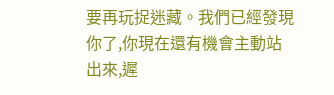要再玩捉迷藏。我們已經發現你了,你現在還有機會主動站出來,遲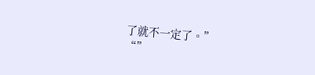了就不一定了。”
“”